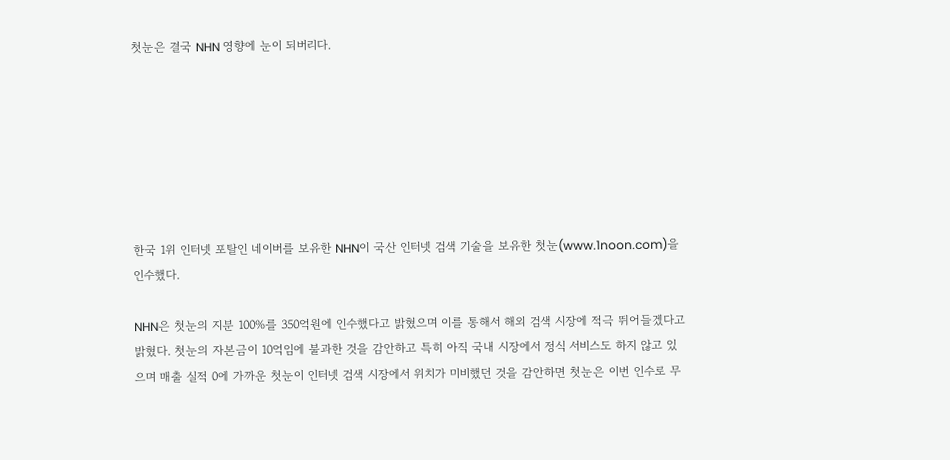첫눈은 결국 NHN 영향에 눈이 되버리다.







한국 1위 인터넷 포탈인 네이버를 보유한 NHN이 국산 인터넷 검색 기술을 보유한 첫눈(www.1noon.com)을 인수했다.

NHN은 첫눈의 지분 100%를 350억원에 인수했다고 밝혔으며 이를 통해서 해외 검색 시장에 적극 뛰어들겠다고 밝혔다. 첫눈의 자본금이 10억임에 불과한 것을 감안하고 특히 아직 국내 시장에서 정식 서비스도 하지 않고 있으며 매출 실적 0에 가까운 첫눈이 인터넷 검색 시장에서 위치가 미비했던 것을 감안하면 첫눈은 이번 인수로 무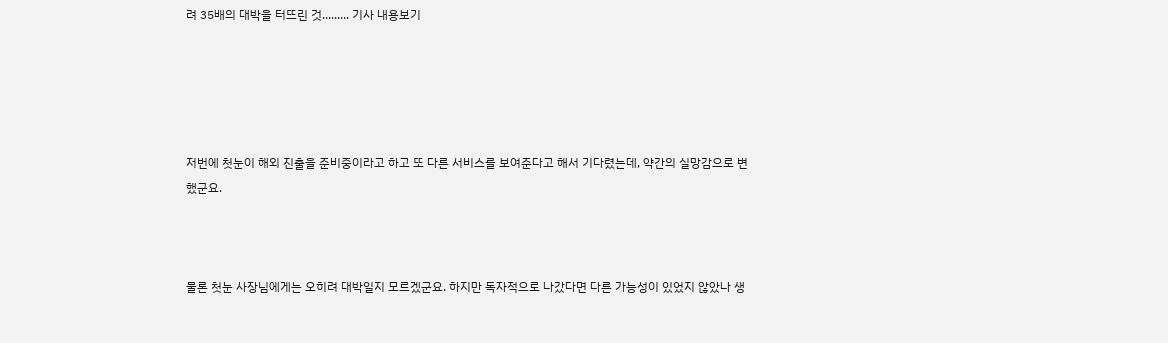려 35배의 대박을 터뜨린 것......... 기사 내용보기





저번에 첫눈이 해외 진출을 준비중이라고 하고 또 다른 서비스를 보여준다고 해서 기다렸는데, 약간의 실망감으로 변했군요.



물론 첫눈 사장님에게는 오히려 대박일지 모르겠군요. 하지만 독자적으로 나갔다면 다른 가능성이 있었지 않았나 생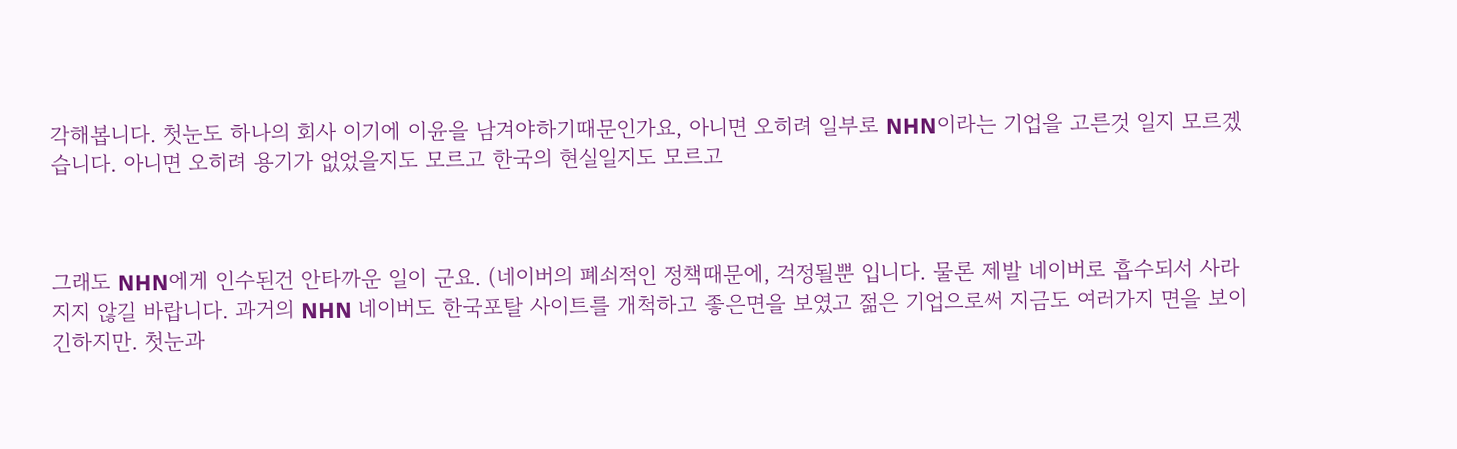각해봅니다. 첫눈도 하나의 회사 이기에 이윤을 남겨야하기때문인가요, 아니면 오히려 일부로 NHN이라는 기업을 고른것 일지 모르겠습니다. 아니면 오히려 용기가 없었을지도 모르고 한국의 현실일지도 모르고



그래도 NHN에게 인수된건 안타까운 일이 군요. (네이버의 폐쇠적인 정책때문에, 걱정될뿐 입니다. 물론 제발 네이버로 흡수되서 사라지지 않길 바랍니다. 과거의 NHN 네이버도 한국포탈 사이트를 개척하고 좋은면을 보였고 젊은 기업으로써 지금도 여러가지 면을 보이긴하지만. 첫눈과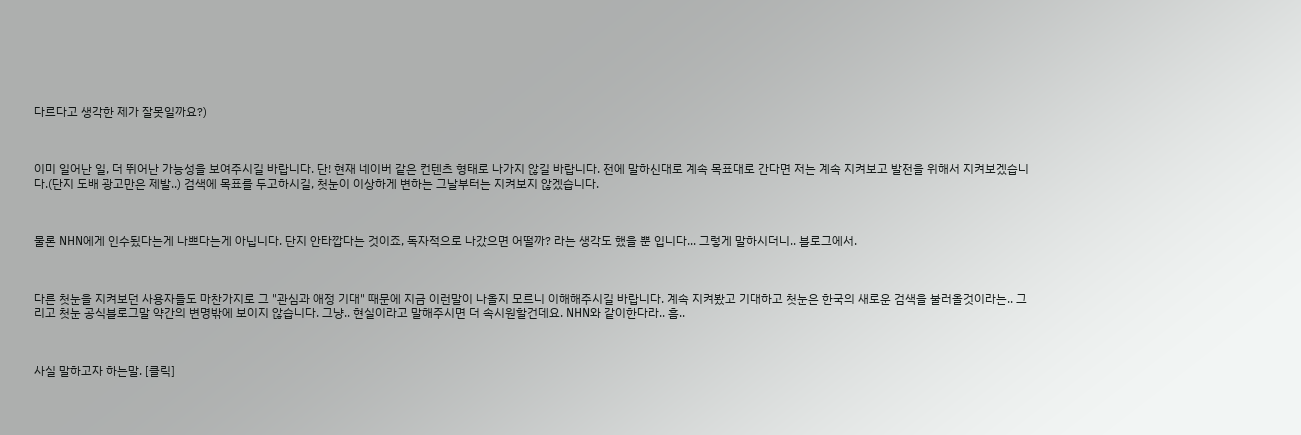다르다고 생각한 제가 잘못일까요?)



이미 일어난 일, 더 뛰어난 가능성을 보여주시길 바랍니다. 단! 현재 네이버 같은 컨텐츠 형태로 나가지 않길 바랍니다. 전에 말하신대로 계속 목표대로 간다면 저는 계속 지켜보고 발전을 위해서 지켜보겠습니다.(단지 도배 광고만은 제발..) 검색에 목표를 두고하시길, 첫눈이 이상하게 변하는 그날부터는 지켜보지 않겠습니다.



물론 NHN에게 인수됬다는게 나쁘다는게 아닙니다. 단지 안타깝다는 것이죠, 독자적으로 나갔으면 어떨까? 라는 생각도 했을 뿐 입니다... 그렇게 말하시더니.. 블로그에서.



다른 첫눈을 지켜보던 사용자들도 마찬가지로 그 "관심과 애정 기대" 때문에 지금 이런말이 나올지 모르니 이해해주시길 바랍니다. 계속 지켜봤고 기대하고 첫눈은 한국의 새로운 검색을 불러올것이라는.. 그리고 첫눈 공식블로그말 약간의 변명밖에 보이지 않습니다. 그냥.. 현실이라고 말해주시면 더 속시원할건데요. NHN와 같이한다라.. 흠..



사실 말하고자 하는말. [클릭]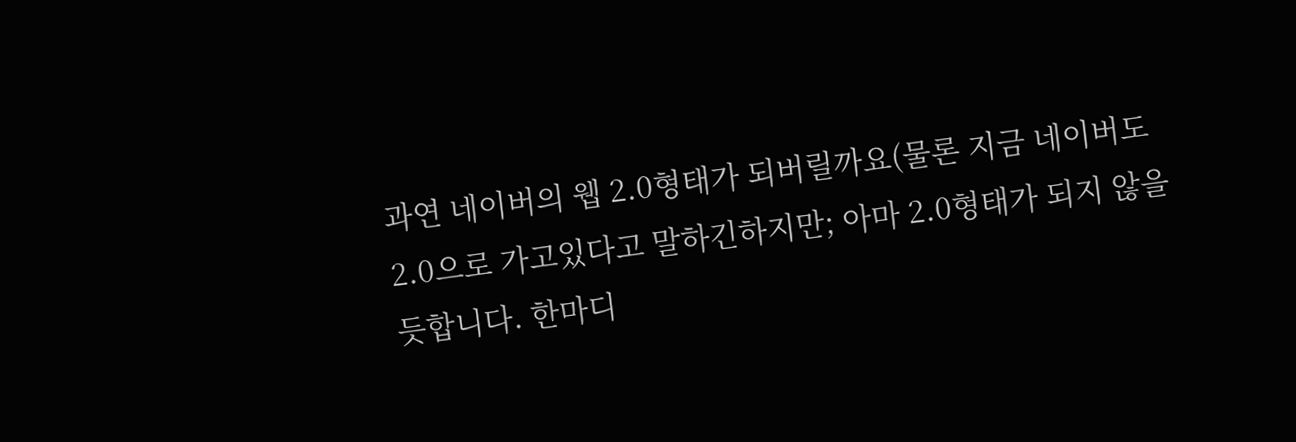과연 네이버의 웹 2.0형태가 되버릴까요(물론 지금 네이버도 2.0으로 가고있다고 말하긴하지만; 아마 2.0형태가 되지 않을듯합니다. 한마디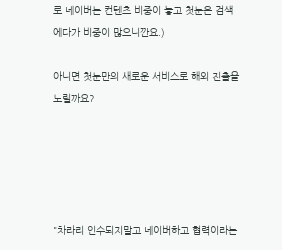로 네이버는 컨텐츠 비중이 놓고 첫눈은 검색에다가 비중이 많으니깐요.)

아니면 첫눈만의 새로운 서비스로 해외 진출을 노릴까요?





"차라리 인수되지말고 네이버하고 협력이라는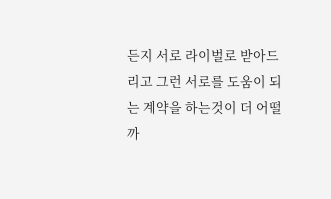든지 서로 라이벌로 받아드리고 그런 서로를 도움이 되는 계약을 하는것이 더 어떨까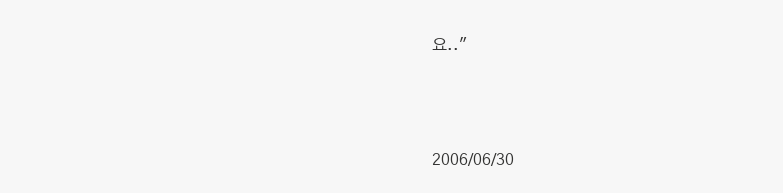요.."



2006/06/30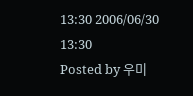13:30 2006/06/30 13:30
Posted by 우미